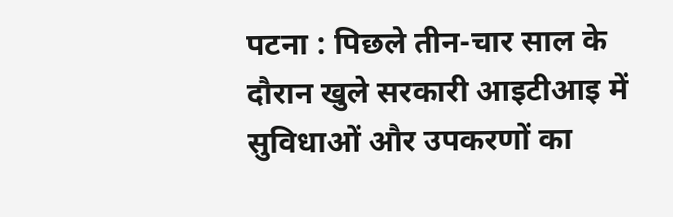पटना : पिछले तीन-चार साल के दौरान खुले सरकारी आइटीआइ में सुविधाओं और उपकरणों का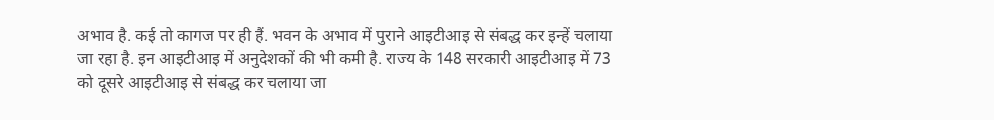अभाव है. कई तो कागज पर ही हैं. भवन के अभाव में पुराने आइटीआइ से संबद्ध कर इन्हें चलाया जा रहा है. इन आइटीआइ में अनुदेशकों की भी कमी है. राज्य के 148 सरकारी आइटीआइ में 73 को दूसरे आइटीआइ से संबद्ध कर चलाया जा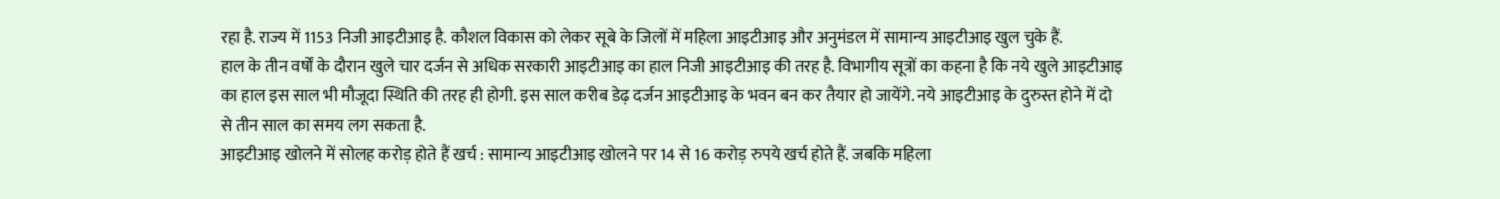रहा है. राज्य में 1153 निजी आइटीआइ है. कौशल विकास को लेकर सूबे के जिलों में महिला आइटीआइ और अनुमंडल में सामान्य आइटीआइ खुल चुके हैं.
हाल के तीन वर्षों के दौरान खुले चार दर्जन से अधिक सरकारी आइटीआइ का हाल निजी आइटीआइ की तरह है. विभागीय सूत्रों का कहना है कि नये खुले आइटीआइ का हाल इस साल भी मौजूदा स्थिति की तरह ही होगी. इस साल करीब डेढ़ दर्जन आइटीआइ के भवन बन कर तैयार हो जायेंगे. नये आइटीआइ के दुरुस्त होने में दो से तीन साल का समय लग सकता है.
आइटीआइ खोलने में सोलह करोड़ होते हैं खर्च : सामान्य आइटीआइ खोलने पर 14 से 16 करोड़ रुपये खर्च होते हैं. जबकि महिला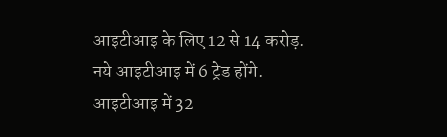आइटीआइ के लिए 12 से 14 करोड़. नये आइटीआइ में 6 ट्रेड होंगे.
आइटीआइ में 32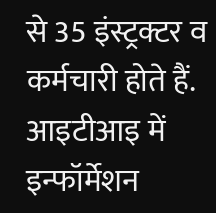से 35 इंस्ट्रक्टर व कर्मचारी होते हैं. आइटीआइ में इन्फॉर्मेशन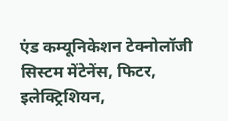एंड कम्यूनिकेशन टेक्नोलॉजी सिस्टम मेंटेनेंस, फिटर, इलेक्ट्रिशियन,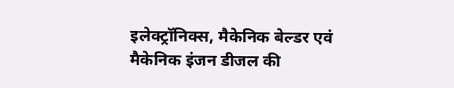इलेक्ट्रॉनिक्स, मैकेनिक बेल्डर एवं मैकेनिक इंजन डीजल की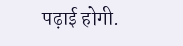पढ़ाई होगी.